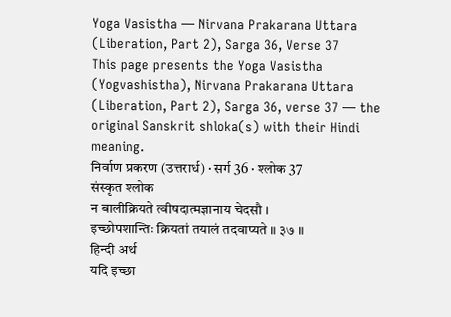Yoga Vasistha — Nirvana Prakarana Uttara (Liberation, Part 2), Sarga 36, Verse 37
This page presents the Yoga Vasistha (Yogvashistha), Nirvana Prakarana Uttara (Liberation, Part 2), Sarga 36, verse 37 — the original Sanskrit shloka(s) with their Hindi meaning.
निर्वाण प्रकरण (उत्तरार्ध) · सर्ग 36 · श्लोक 37
संस्कृत श्लोक
न बालीक्रियते त्वीषदात्मज्ञानाय चेदसौ ।
इच्छोपशान्तिः क्रियतां तयालं तदवाप्यते ॥ ३७ ॥
हिन्दी अर्थ
यदि इच्छा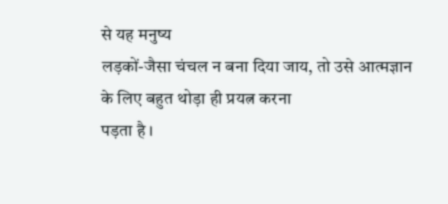से यह मनुष्य
लड़कों-जैसा चंचल न बना दिया जाय, तो उसे आत्मज्ञान के लिए बहुत थोड़ा ही प्रयत्न करना
पड़ता है ।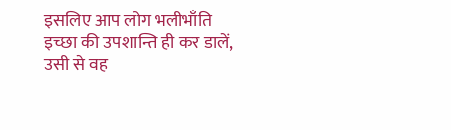इसलिए आप लोग भलीभाँति इच्छा की उपशान्ति ही कर डालें, उसी से वह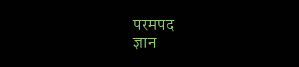परमपद
ज्ञान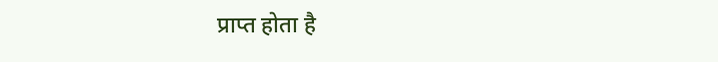प्राप्त होता है